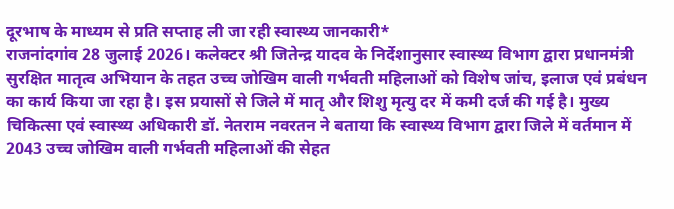दूरभाष के माध्यम से प्रति सप्ताह ली जा रही स्वास्थ्य जानकारी*
राजनांदगांव 28 जुलाई 2026। कलेक्टर श्री जितेन्द्र यादव के निर्देशानुसार स्वास्थ्य विभाग द्वारा प्रधानमंत्री सुरक्षित मातृत्व अभियान के तहत उच्च जोखिम वाली गर्भवती महिलाओं को विशेष जांच, इलाज एवं प्रबंधन का कार्य किया जा रहा है। इस प्रयासों से जिले में मातृ और शिशु मृत्यु दर में कमी दर्ज की गई है। मुख्य चिकित्सा एवं स्वास्थ्य अधिकारी डॉ. नेतराम नवरतन ने बताया कि स्वास्थ्य विभाग द्वारा जिले में वर्तमान में 2043 उच्च जोखिम वाली गर्भवती महिलाओं की सेहत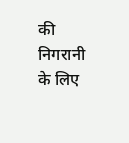की निगरानी के लिए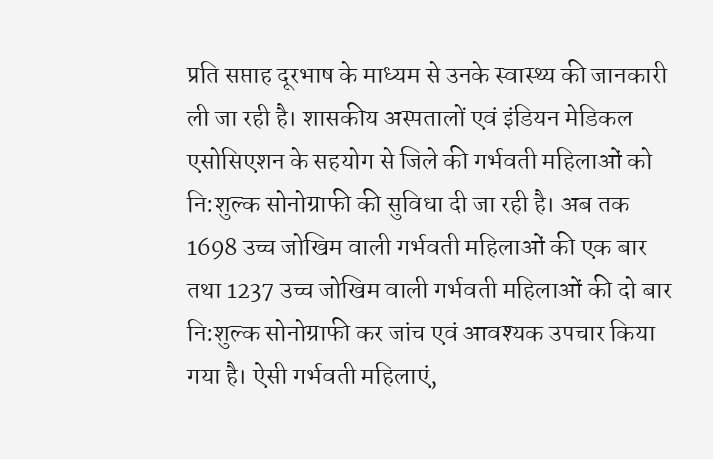प्रति सप्ताह दूरभाष के माध्यम से उनके स्वास्थ्य की जानकारी ली जा रही है। शासकीय अस्पतालों एवं इंडियन मेडिकल एसोसिएशन के सहयोग से जिले की गर्भवती महिलाओं को नि:शुल्क सोनोग्राफी की सुविधा दी जा रही है। अब तक 1698 उच्च जोखिम वाली गर्भवती महिलाओं की एक बार तथा 1237 उच्च जोखिम वाली गर्भवती महिलाओं की दो बार नि:शुल्क सोनोग्राफी कर जांच एवं आवश्यक उपचार किया गया है। ऐसी गर्भवती महिलाएं,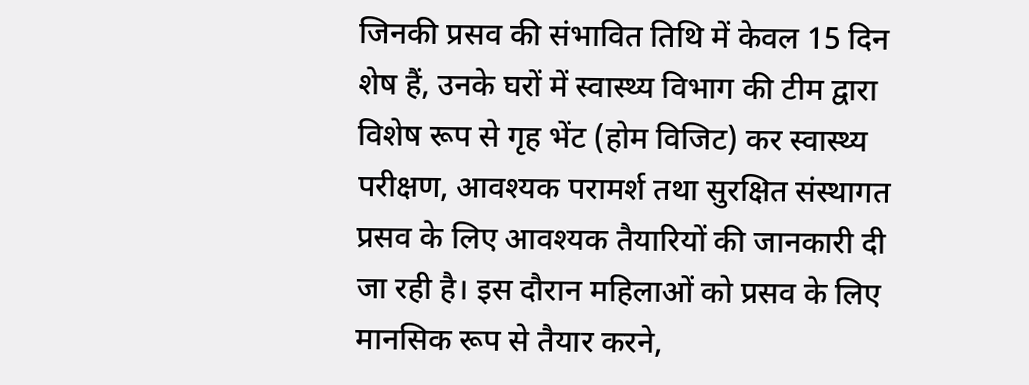जिनकी प्रसव की संभावित तिथि में केवल 15 दिन शेष हैं, उनके घरों में स्वास्थ्य विभाग की टीम द्वारा विशेष रूप से गृह भेंट (होम विजिट) कर स्वास्थ्य परीक्षण, आवश्यक परामर्श तथा सुरक्षित संस्थागत प्रसव के लिए आवश्यक तैयारियों की जानकारी दी जा रही है। इस दौरान महिलाओं को प्रसव के लिए मानसिक रूप से तैयार करने,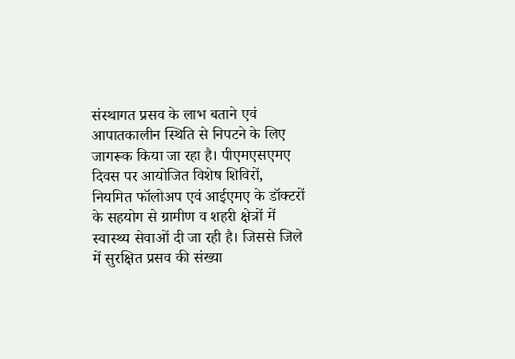संस्थागत प्रसव के लाभ बताने एवं आपातकालीन स्थिति से निपटने के लिए जागरूक किया जा रहा है। पीएमएसएमए दिवस पर आयोजित विशेष शिविरों, नियमित फॉलोअप एवं आईएमए के डॉक्टरों के सहयोग से ग्रामीण व शहरी क्षेत्रों में स्वास्थ्य सेवाओं दी जा रही है। जिससे जिले में सुरक्षित प्रसव की संख्या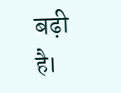बढ़ी है।